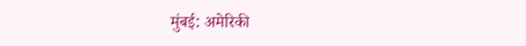मुंबई: अमेरिकी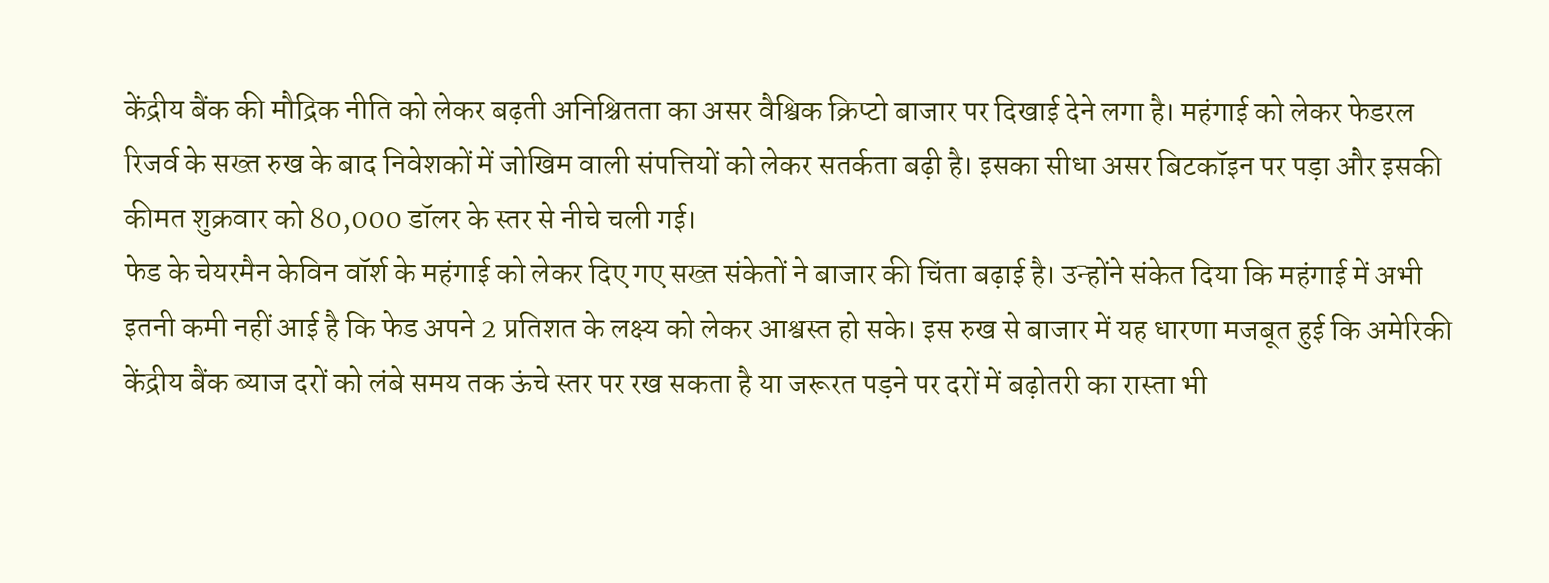केंद्रीय बैंक की मौद्रिक नीति को लेकर बढ़ती अनिश्चितता का असर वैश्विक क्रिप्टो बाजार पर दिखाई देने लगा है। महंगाई को लेकर फेडरल रिजर्व के सख्त रुख के बाद निवेशकों में जोखिम वाली संपत्तियों को लेकर सतर्कता बढ़ी है। इसका सीधा असर बिटकॉइन पर पड़ा और इसकी कीमत शुक्रवार को 80,000 डॉलर के स्तर से नीचे चली गई।
फेड के चेयरमैन केविन वॉर्श के महंगाई को लेकर दिए गए सख्त संकेतों ने बाजार की चिंता बढ़ाई है। उन्होंने संकेत दिया कि महंगाई में अभी इतनी कमी नहीं आई है कि फेड अपने 2 प्रतिशत के लक्ष्य को लेकर आश्वस्त हो सके। इस रुख से बाजार में यह धारणा मजबूत हुई कि अमेरिकी केंद्रीय बैंक ब्याज दरों को लंबे समय तक ऊंचे स्तर पर रख सकता है या जरूरत पड़ने पर दरों में बढ़ोतरी का रास्ता भी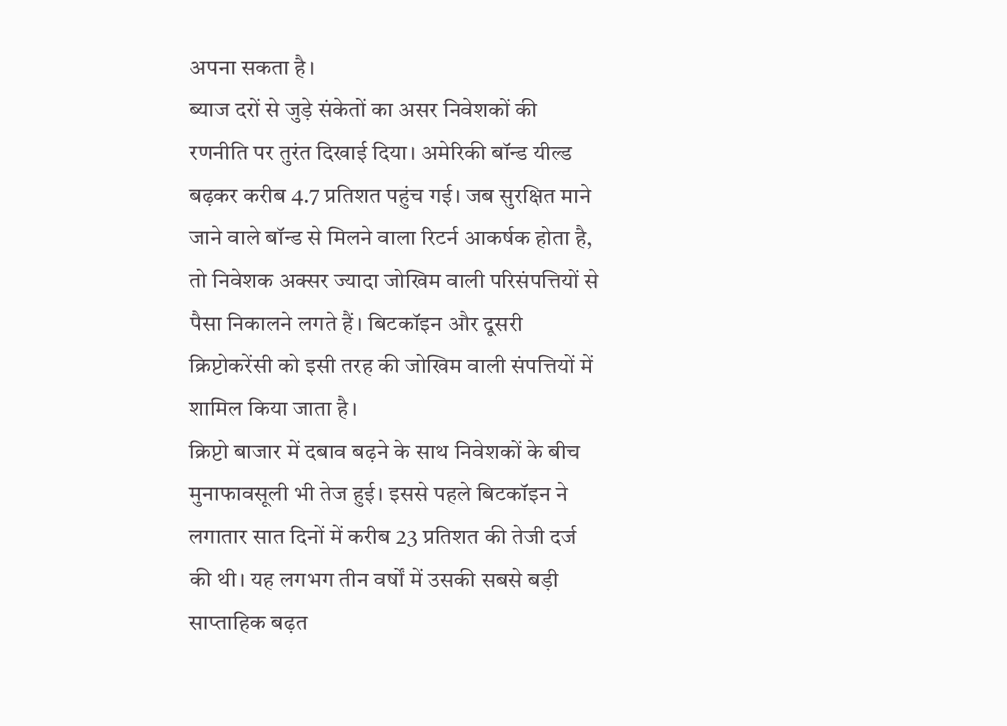अपना सकता है।
ब्याज दरों से जुड़े संकेतों का असर निवेशकों की रणनीति पर तुरंत दिखाई दिया। अमेरिकी बॉन्ड यील्ड बढ़कर करीब 4.7 प्रतिशत पहुंच गई। जब सुरक्षित माने जाने वाले बॉन्ड से मिलने वाला रिटर्न आकर्षक होता है, तो निवेशक अक्सर ज्यादा जोखिम वाली परिसंपत्तियों से पैसा निकालने लगते हैं। बिटकॉइन और दूसरी क्रिप्टोकरेंसी को इसी तरह की जोखिम वाली संपत्तियों में शामिल किया जाता है।
क्रिप्टो बाजार में दबाव बढ़ने के साथ निवेशकों के बीच मुनाफावसूली भी तेज हुई। इससे पहले बिटकॉइन ने लगातार सात दिनों में करीब 23 प्रतिशत की तेजी दर्ज की थी। यह लगभग तीन वर्षों में उसकी सबसे बड़ी साप्ताहिक बढ़त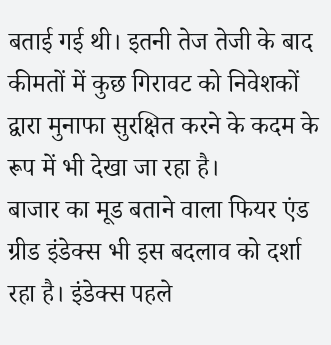बताई गई थी। इतनी तेज तेजी के बाद कीमतों में कुछ गिरावट को निवेशकों द्वारा मुनाफा सुरक्षित करने के कदम के रूप में भी देखा जा रहा है।
बाजार का मूड बताने वाला फियर एंड ग्रीड इंडेक्स भी इस बदलाव को दर्शा रहा है। इंडेक्स पहले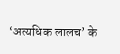‘अत्यधिक लालच’ के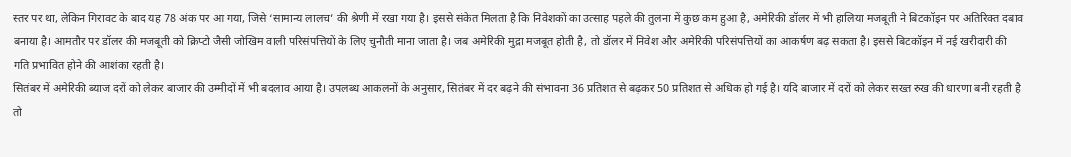स्तर पर था, लेकिन गिरावट के बाद यह 78 अंक पर आ गया, जिसे ‘सामान्य लालच’ की श्रेणी में रखा गया है। इससे संकेत मिलता है कि निवेशकों का उत्साह पहले की तुलना में कुछ कम हुआ है, अमेरिकी डॉलर में भी हालिया मजबूती ने बिटकॉइन पर अतिरिक्त दबाव बनाया है। आमतौर पर डॉलर की मजबूती को क्रिप्टो जैसी जोखिम वाली परिसंपत्तियों के लिए चुनौती माना जाता है। जब अमेरिकी मुद्रा मजबूत होती है, तो डॉलर में निवेश और अमेरिकी परिसंपत्तियों का आकर्षण बढ़ सकता है। इससे बिटकॉइन में नई खरीदारी की गति प्रभावित होने की आशंका रहती है।
सितंबर में अमेरिकी ब्याज दरों को लेकर बाजार की उम्मीदों में भी बदलाव आया है। उपलब्ध आकलनों के अनुसार, सितंबर में दर बढ़ने की संभावना 36 प्रतिशत से बढ़कर 50 प्रतिशत से अधिक हो गई है। यदि बाजार में दरों को लेकर सख्त रुख की धारणा बनी रहती है तो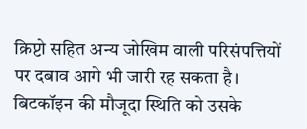क्रिप्टो सहित अन्य जोखिम वाली परिसंपत्तियों पर दबाव आगे भी जारी रह सकता है।
बिटकॉइन की मौजूदा स्थिति को उसके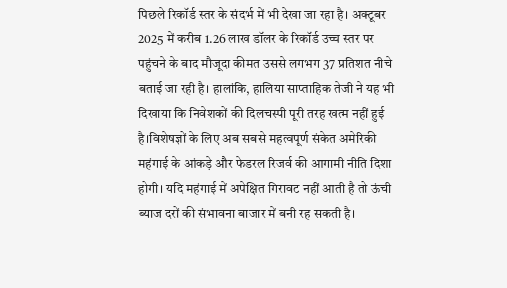पिछले रिकॉर्ड स्तर के संदर्भ में भी देखा जा रहा है। अक्टूबर 2025 में करीब 1.26 लाख डॉलर के रिकॉर्ड उच्च स्तर पर पहुंचने के बाद मौजूदा कीमत उससे लगभग 37 प्रतिशत नीचे बताई जा रही है। हालांकि, हालिया साप्ताहिक तेजी ने यह भी दिखाया कि निवेशकों की दिलचस्पी पूरी तरह खत्म नहीं हुई है।विशेषज्ञों के लिए अब सबसे महत्वपूर्ण संकेत अमेरिकी महंगाई के आंकड़े और फेडरल रिजर्व की आगामी नीति दिशा होगी। यदि महंगाई में अपेक्षित गिरावट नहीं आती है तो ऊंची ब्याज दरों की संभावना बाजार में बनी रह सकती है।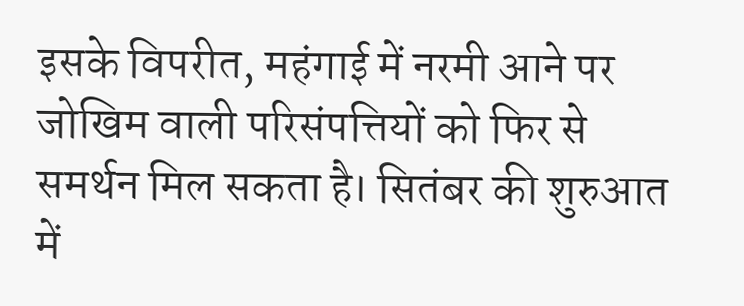इसके विपरीत, महंगाई में नरमी आने पर जोखिम वाली परिसंपत्तियों को फिर से समर्थन मिल सकता है। सितंबर की शुरुआत में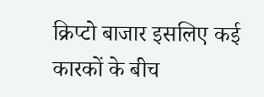क्रिप्टो बाजार इसलिए कई कारकों के बीच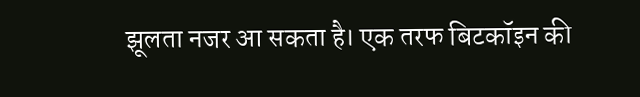झूलता नजर आ सकता है। एक तरफ बिटकॉइन की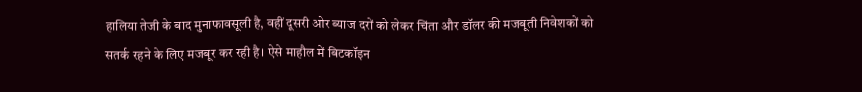हालिया तेजी के बाद मुनाफावसूली है, वहीं दूसरी ओर ब्याज दरों को लेकर चिंता और डॉलर की मजबूती निवेशकों को सतर्क रहने के लिए मजबूर कर रही है। ऐसे माहौल में बिटकॉइन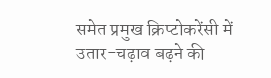समेत प्रमुख क्रिप्टोकरेंसी में उतार-चढ़ाव बढ़ने की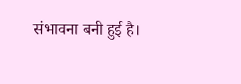संभावना बनी हुई है।